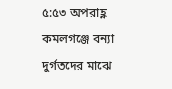৫:৫৩ অপরাহ্ণ
কমলগঞ্জে বন্যা দুর্গতদের মাঝে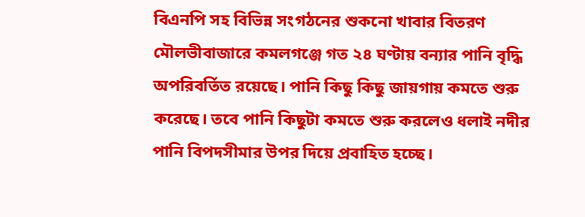বিএনপি সহ বিভিন্ন সংগঠনের শুকনো খাবার বিতরণ
মৌলভীবাজারে কমলগঞ্জে গত ২৪ ঘণ্টায় বন্যার পানি বৃদ্ধি অপরিবর্তিত রয়েছে। পানি কিছু কিছু জায়গায় কমতে শুরু করেছে। তবে পানি কিছুটা কমতে শুরু করলেও ধলাই নদীর পানি বিপদসীমার উপর দিয়ে প্রবাহিত হচ্ছে।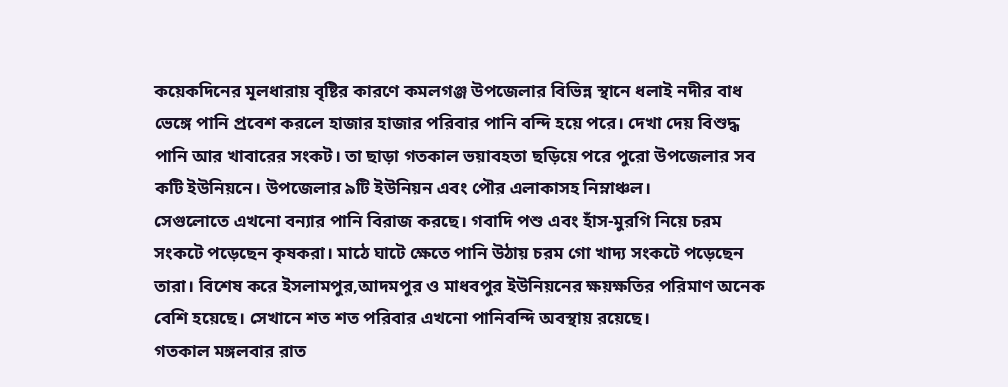কয়েকদিনের মূলধারায় বৃষ্টির কারণে কমলগঞ্জ উপজেলার বিভিন্ন স্থানে ধলাই নদীর বাধ ভেঙ্গে পানি প্রবেশ করলে হাজার হাজার পরিবার পানি বন্দি হয়ে পরে। দেখা দেয় বিশুদ্ধ পানি আর খাবারের সংকট। তা ছাড়া গতকাল ভয়াবহতা ছড়িয়ে পরে পুরো উপজেলার সব কটি ইউনিয়নে। উপজেলার ৯টি ইউনিয়ন এবং পৌর এলাকাসহ নিম্নাঞ্চল।
সেগুলোতে এখনো বন্যার পানি বিরাজ করছে। গবাদি পশু এবং হাঁস-মুরগি নিয়ে চরম সংকটে পড়েছেন কৃষকরা। মাঠে ঘাটে ক্ষেতে পানি উঠায় চরম গো খাদ্য সংকটে পড়েছেন তারা। বিশেষ করে ইসলামপুর,আদমপুর ও মাধবপুর ইউনিয়নের ক্ষয়ক্ষতির পরিমাণ অনেক বেশি হয়েছে। সেখানে শত শত পরিবার এখনো পানিবন্দি অবস্থায় রয়েছে।
গতকাল মঙ্গলবার রাত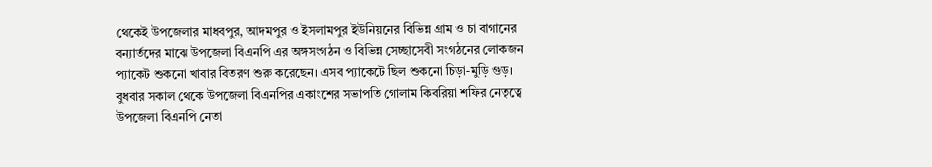থেকেই উপজেলার মাধবপুর, আদমপুর ও ইসলামপুর ইউনিয়নের বিভিন্ন গ্রাম ও চা বাগানের বন্যার্তদের মাঝে উপজেলা বিএনপি এর অঙ্গসংগঠন ও বিভিন্ন সেচ্ছাসেবী সংগঠনের লোকজন প্যাকেট শুকনো খাবার বিতরণ শুরু করেছেন। এসব প্যাকেটে ছিল শুকনো চিড়া-মুড়ি গুড়।
বুধবার সকাল থেকে উপজেলা বিএনপির একাংশের সভাপতি গোলাম কিবরিয়া শফির নেতৃত্বে উপজেলা বিএনপি নেতা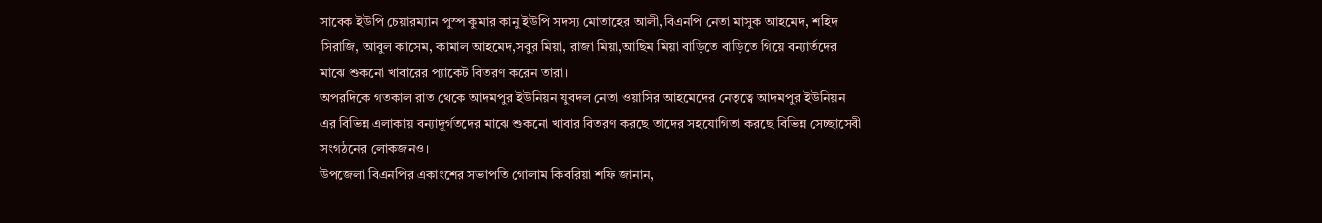সাবেক ইউপি চেয়ারম্যান পুস্প কুমার কানু ইউপি সদস্য মোতাহের আলী,বিএনপি নেতা মাসুক আহমেদ, শহিদ সিরাজি, আবুল কাসেম, কামাল আহমেদ,সবুর মিয়া, রাজা মিয়া,আছিম মিয়া বাড়িতে বাড়িতে গিয়ে বন্যার্তদের মাঝে শুকনো খাবারের প্যাকেট বিতরণ করেন তারা।
অপরদিকে গতকাল রাত থেকে আদমপুর ইউনিয়ন যুবদল নেতা ওয়াসির আহমেদের নেতৃত্বে আদমপুর ইউনিয়ন এর বিভিন্ন এলাকায় বন্যাদূর্গতদের মাঝে শুকনো খাবার বিতরণ করছে তাদের সহযোগিতা করছে বিভিন্ন সেচ্ছাসেবী সংগঠনের লোকজনও।
উপজেলা বিএনপির একাংশের সভাপতি গোলাম কিবরিয়া শফি জানান,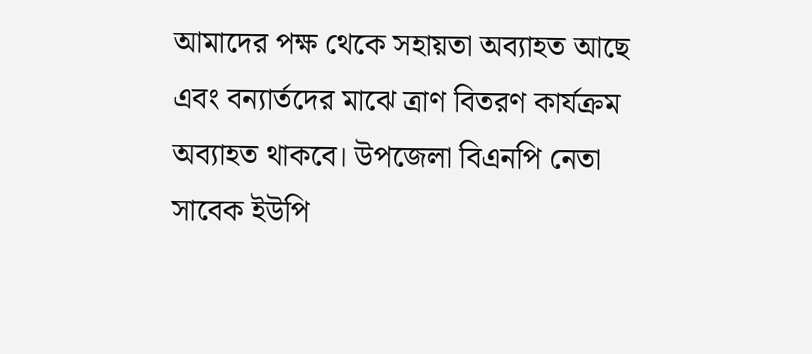আমাদের পক্ষ থেকে সহায়তা অব্যাহত আছে এবং বন্যার্তদের মাঝে ত্রাণ বিতরণ কার্যক্রম অব্যাহত থাকবে। উপজেলা বিএনপি নেতা সাবেক ইউপি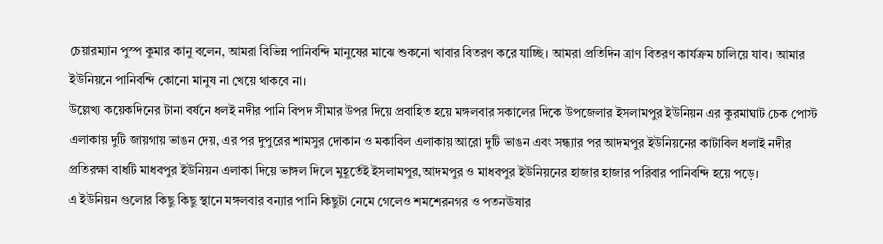চেয়ারম্যান পুস্প কুমার কানু বলেন, আমরা বিভিন্ন পানিবন্দি মানুষের মাঝে শুকনো খাবার বিতরণ করে যাচ্ছি। আমরা প্রতিদিন ত্রাণ বিতরণ কার্যক্রম চালিয়ে যাব। আমার ইউনিয়নে পানিবন্দি কোনো মানুষ না খেয়ে থাকবে না।
উল্লেখ্য কয়েকদিনের টানা বর্ষনে ধলই নদীর পানি বিপদ সীমার উপর দিয়ে প্রবাহিত হয়ে মঙ্গলবার সকালের দিকে উপজেলার ইসলামপুর ইউনিয়ন এর কুরমাঘাট চেক পোস্ট এলাকায় দুটি জায়গায় ভাঙন দেয়, এর পর দুপুরের শামসুর দোকান ও মকাবিল এলাকায় আরো দুটি ভাঙন এবং সন্ধ্যার পর আদমপুর ইউনিয়নের কাটাবিল ধলাই নদীর প্রতিরক্ষা বাধটি মাধবপুর ইউনিয়ন এলাকা দিয়ে ভাঙ্গল দিলে মুহূর্তেই ইসলামপুর,আদমপুর ও মাধবপুর ইউনিয়নের হাজার হাজার পরিবার পানিবন্দি হয়ে পড়ে।
এ ইউনিয়ন গুলোর কিছু কিছু স্থানে মঙ্গলবার বন্যার পানি কিছুটা নেমে গেলেও শমশেরনগর ও পতনঊষার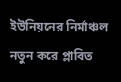ইউনিয়নের নির্মাঞ্চল নতুন করে প্লাবিত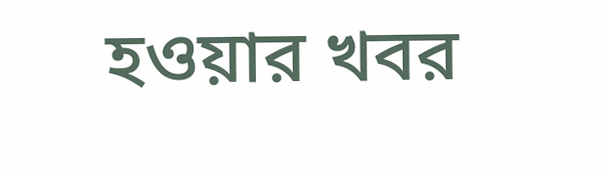হওয়ার খবর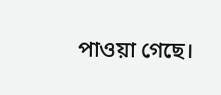পাওয়া গেছে।